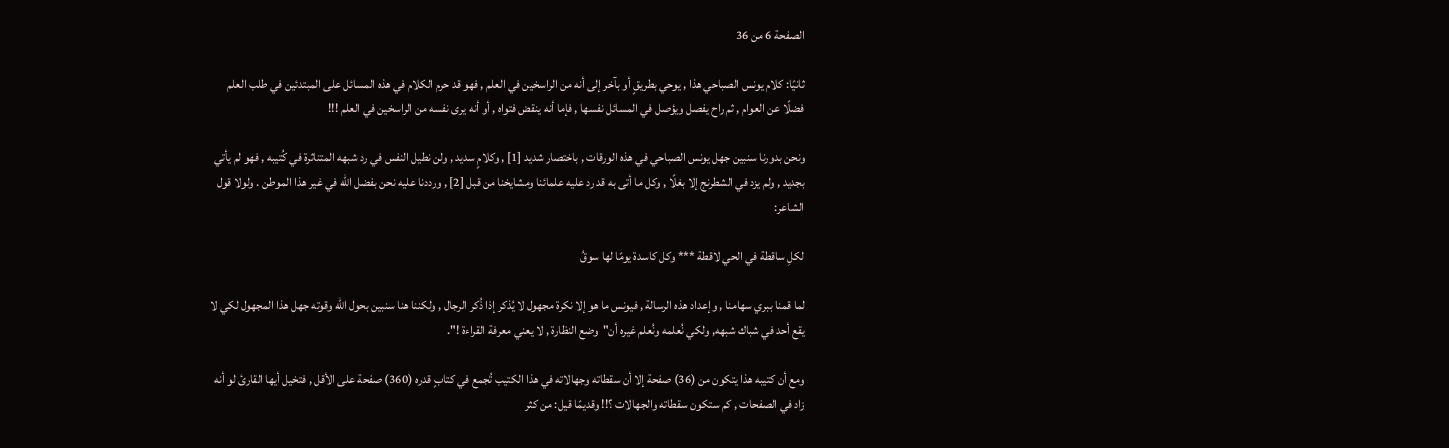الصفحة 6 من 36

ثانيًا: كلام يونس الصباحي هذا , يوحي بطريقٍ أو بآخر إلى أنه من الراسخين في العلم , فهو قد حرم الكلام في هذه المسائل على المبتدئين في طلب العلم فضلًا عن العوام , ثم راح يفصل ويؤصل في المسائل نفسها , فإما أنه ينقض فتواه , أو أنه يرى نفسه من الراسخين في العلم !!!

ونحن بدورنا سنبين جهل يونس الصباحي في هذه الورقات , باختصار شديد [1] , وكلامٍ سديد , ولن نطيل النفس في رد شبهه المتناثرة في كُتيبه , فهو لم يأتي بجديد , ولم يزد في الشطرنج إلا بغلًا , وكل ما أتى به قد رد عليه علمائنا ومشايخنا من قبل [2] , ورددنا عليه نحن بفضل الله في غير هذا الموطن . ولولا قول الشاعر:

لكلِ ساقطة في الحي لاقطة *** وكل كاسدة يومًا لها سوقُ

لما قمنا ببري سهامنا , وإعداد هذه الرسالة , فيونس ما هو إلا نكرة مجهول لا يُذكر إذا ذُكر الرجال , ولكننا هنا سنبين بحول الله وقوته جهل هذا المجهول لكي لا يقع أحد في شباك شبهه, ولكي نُعلمه ونُعلم غيره أن"وضع النظارة , لا يعني معرفة القراءة !".

ومع أن كتيبه هذا يتكون من (36) صفحة إلا أن سقطاته وجهالاته في هذا الكتيب تُجمع في كتابٍ قدره (360) صفحة على الأقل , فتخيل أيها القارئ لو أنه زاد في الصفحات , كم ستكون سقطاته والجهالات ؟!! وقديمًا قيل: من كثر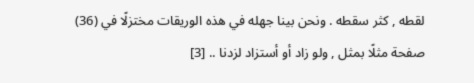لقطه , كثر سقطه . ونحن بينا جهله في هذه الوريقات مختزلًا في (36) صفحة مثلًا بمثل , ولو زاد أو أستزاد لزدنا .. [3]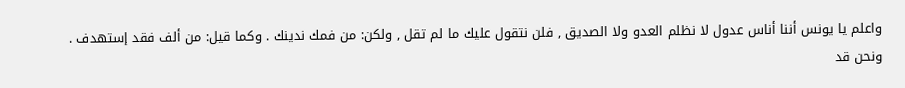واعلم يا يونس أننا أناس عدول لا نظلم العدو ولا الصديق , فلن نتقول عليك ما لم تقل , ولكن: من فمك ندينك . وكما قيل: من ألف فقد إستهدف . ونحن قد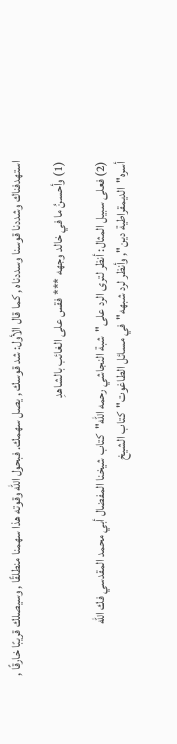استهدفناك وشددنا قوسنا وسددناه , كما قال الأول: شد قوسك , يصل سهمك. فبحول الله وقوته هذا سهمنا منطلقًا , وسيصلك قريبًا خارقًا ,

(1) وأحسنُ ما في خالد وجهه *** فقس على الغائب بالشاهدِ

(2) فعلى سبيل المثال: أنظر لترى الرد على"شبة النجاشي رحمه الله"كتاب شيخنا المفضال أبي محمد المقدسي فك الله أسره"الديمقراطية دين", وأنظر لرد شبهه"في مسائل الطاغوت"كتاب الشيخ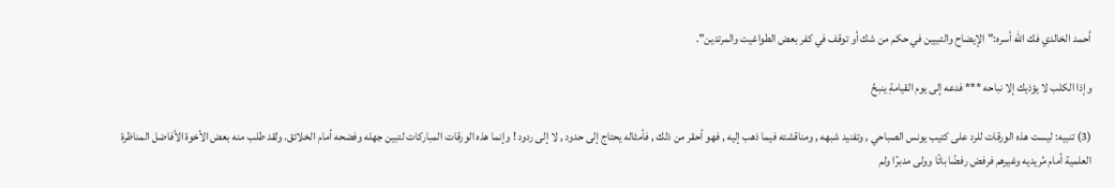أحمد الخالدي فك الله أسره:"الإيضاح والتبيين في حكم من شك أو توقف في كفر بعض الطواغيت والمرتدين".

وإذا الكلب لا يؤذيك إلا نباحه *** فدعه إلى يوم القيامةِ ينبحُ

(3) تنبيه: ليست هذه الورقات للرد على كتيب يونس الصباحي , وتفنيد شبهه , ومناقشته فيما ذهب إليه , فهو أحقر من ذلك , فأمثاله يحتاج إلى حدود , لا إلى ردود ! وإنما هذه الورقات المباركات لتبين جهله وفضحه أمام الخلائق. ولقد طلب منه بعض الأخوة الأفاضل المناظرة العلمية أمام مُريديه وغيرهم فرفض رفضًا باتًا وولى مدبرًا ولم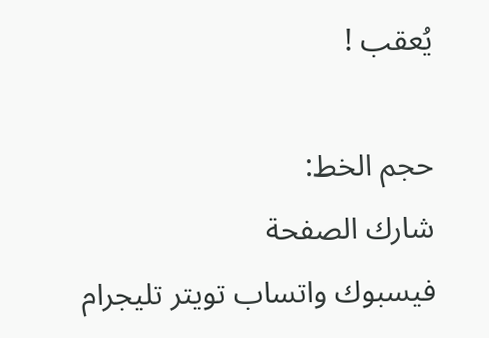يُعقب !

حجم الخط:
شارك الصفحة
فيسبوك واتساب تويتر تليجرام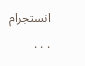انستجرام
. . .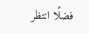فضلًا انتظر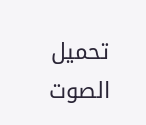تحميل الصوت